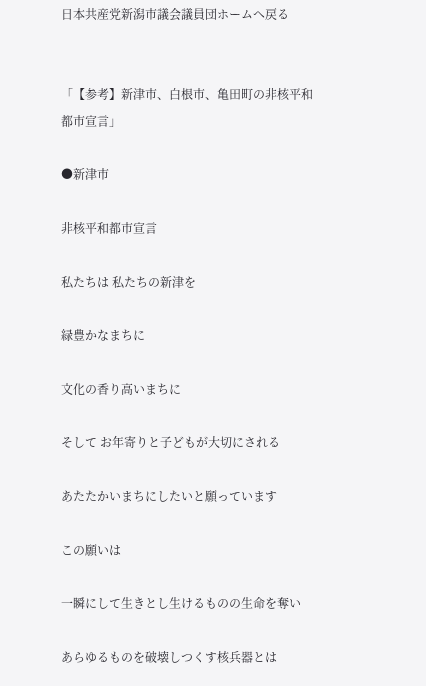日本共産党新潟市議会議員団ホームへ戻る


「【参考】新津市、白根市、亀田町の非核平和都市宣言」

●新津市

非核平和都市宣言

私たちは 私たちの新津を

緑豊かなまちに

文化の香り高いまちに

そして お年寄りと子どもが大切にされる

あたたかいまちにしたいと願っています

この願いは

一瞬にして生きとし生けるものの生命を奪い

あらゆるものを破壊しつくす核兵器とは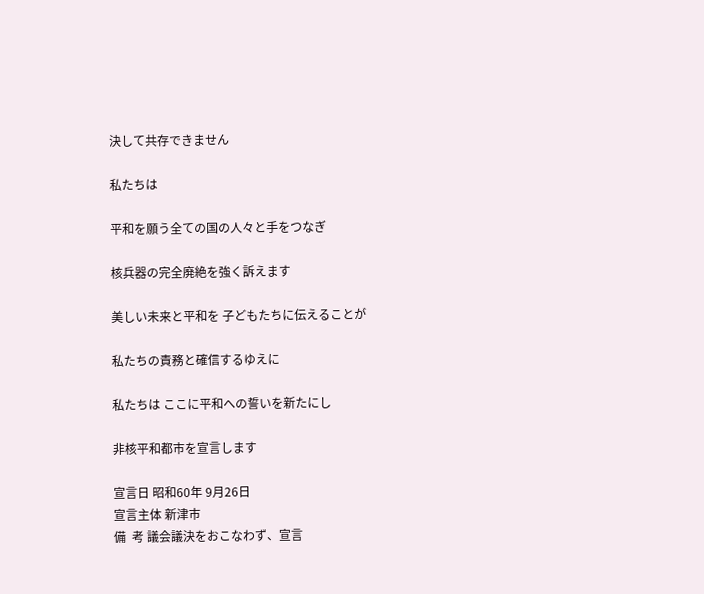決して共存できません

私たちは

平和を願う全ての国の人々と手をつなぎ

核兵器の完全廃絶を強く訴えます

美しい未来と平和を 子どもたちに伝えることが

私たちの責務と確信するゆえに

私たちは ここに平和への誓いを新たにし

非核平和都市を宣言します

宣言日 昭和60年 9月26日
宣言主体 新津市
備  考 議会議決をおこなわず、宣言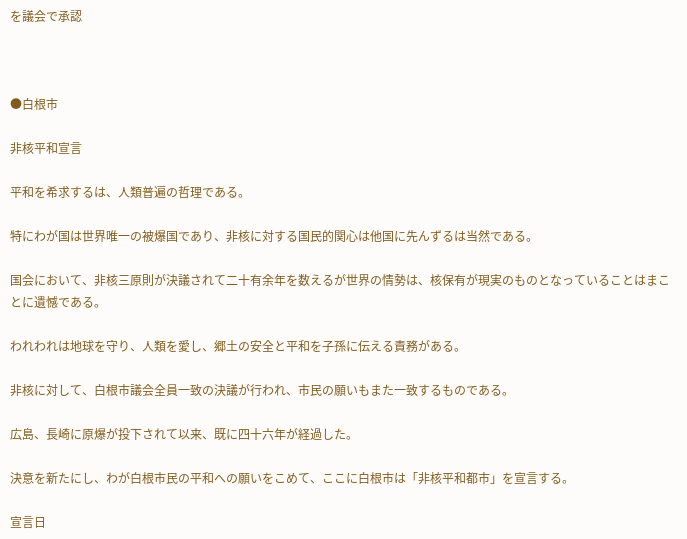を議会で承認



●白根市

非核平和宣言

平和を希求するは、人類普遍の哲理である。

特にわが国は世界唯一の被爆国であり、非核に対する国民的関心は他国に先んずるは当然である。

国会において、非核三原則が決議されて二十有余年を数えるが世界の情勢は、核保有が現実のものとなっていることはまことに遺憾である。

われわれは地球を守り、人類を愛し、郷土の安全と平和を子孫に伝える責務がある。

非核に対して、白根市議会全員一致の決議が行われ、市民の願いもまた一致するものである。

広島、長崎に原爆が投下されて以来、既に四十六年が経過した。

決意を新たにし、わが白根市民の平和への願いをこめて、ここに白根市は「非核平和都市」を宣言する。

宣言日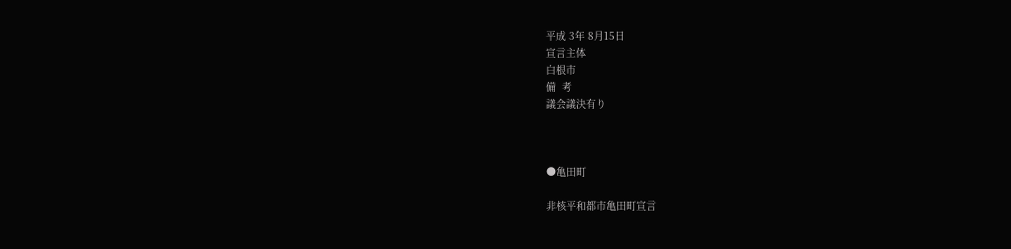平成 3年 8月15日
宣言主体
白根市
備  考
議会議決有り



●亀田町

非核平和都市亀田町宣言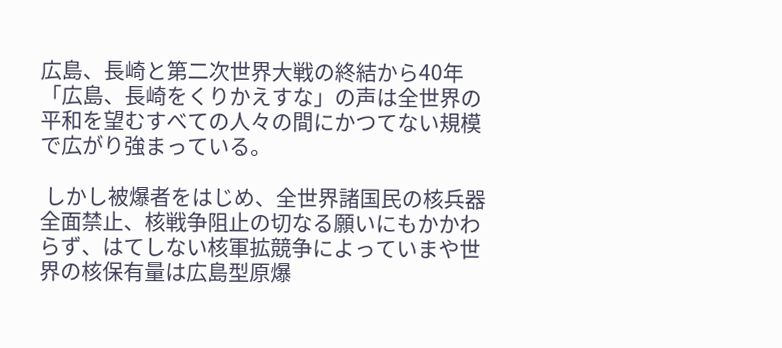広島、長崎と第二次世界大戦の終結から40年「広島、長崎をくりかえすな」の声は全世界の平和を望むすべての人々の間にかつてない規模で広がり強まっている。

 しかし被爆者をはじめ、全世界諸国民の核兵器全面禁止、核戦争阻止の切なる願いにもかかわらず、はてしない核軍拡競争によっていまや世界の核保有量は広島型原爆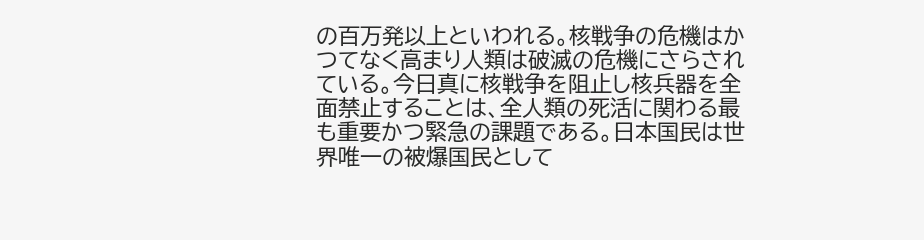の百万発以上といわれる。核戦争の危機はかつてなく高まり人類は破滅の危機にさらされている。今日真に核戦争を阻止し核兵器を全面禁止することは、全人類の死活に関わる最も重要かつ緊急の課題である。日本国民は世界唯一の被爆国民として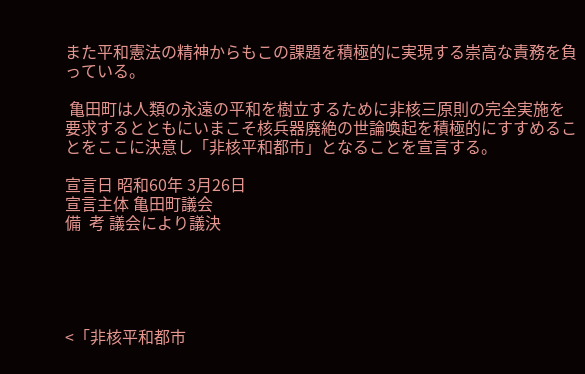また平和憲法の精神からもこの課題を積極的に実現する崇高な責務を負っている。

 亀田町は人類の永遠の平和を樹立するために非核三原則の完全実施を要求するとともにいまこそ核兵器廃絶の世論喚起を積極的にすすめることをここに決意し「非核平和都市」となることを宣言する。

宣言日 昭和60年 3月26日
宣言主体 亀田町議会
備  考 議会により議決





<「非核平和都市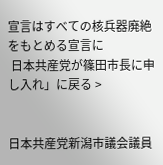宣言はすべての核兵器廃絶をもとめる宣言に
 日本共産党が篠田市長に申し入れ」に戻る >


日本共産党新潟市議会議員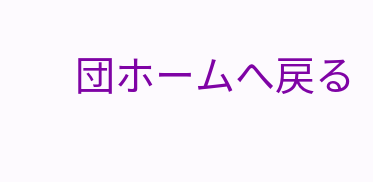団ホームへ戻る